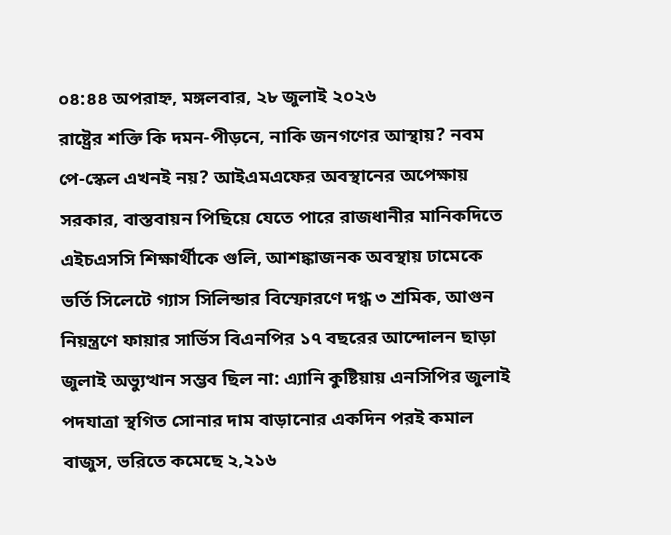০৪:৪৪ অপরাহ্ন, মঙ্গলবার, ২৮ জুলাই ২০২৬
রাষ্ট্রের শক্তি কি দমন-পীড়নে, নাকি জনগণের আস্থায়? নবম পে-স্কেল এখনই নয়? আইএমএফের অবস্থানের অপেক্ষায় সরকার, বাস্তবায়ন পিছিয়ে যেতে পারে রাজধানীর মানিকদিতে এইচএসসি শিক্ষার্থীকে গুলি, আশঙ্কাজনক অবস্থায় ঢামেকে ভর্তি সিলেটে গ্যাস সিলিন্ডার বিস্ফোরণে দগ্ধ ৩ শ্রমিক, আগুন নিয়ন্ত্রণে ফায়ার সার্ভিস বিএনপির ১৭ বছরের আন্দোলন ছাড়া জুলাই অভ্যুত্থান সম্ভব ছিল না: এ্যানি কুষ্টিয়ায় এনসিপির জুলাই পদযাত্রা স্থগিত সোনার দাম বাড়ানোর একদিন পরই কমাল বাজুস, ভরিতে কমেছে ২,২১৬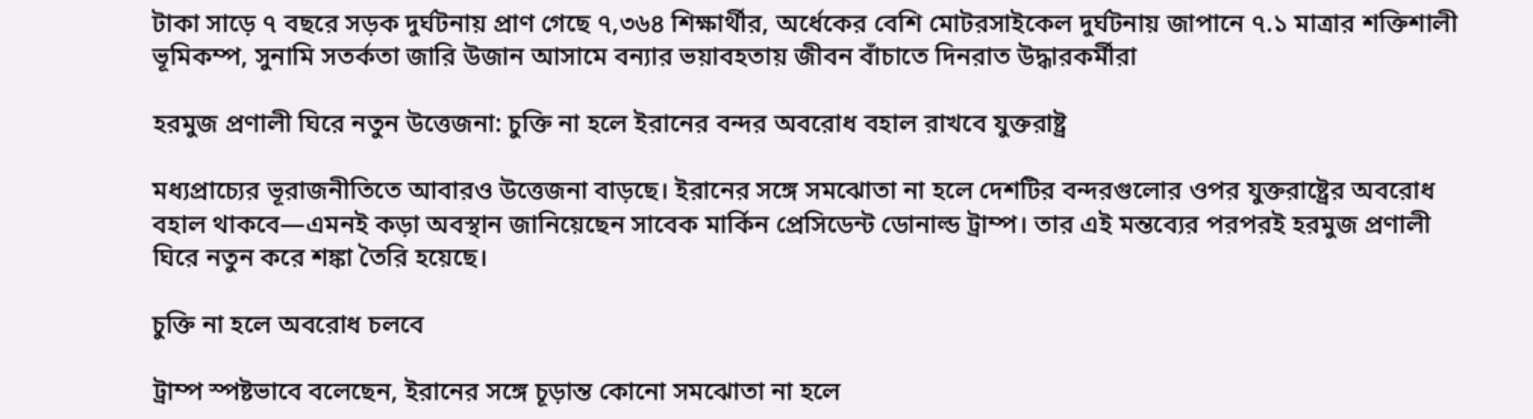টাকা সাড়ে ৭ বছরে সড়ক দুর্ঘটনায় প্রাণ গেছে ৭,৩৬৪ শিক্ষার্থীর, অর্ধেকের বেশি মোটরসাইকেল দুর্ঘটনায় জাপানে ৭.১ মাত্রার শক্তিশালী ভূমিকম্প, সুনামি সতর্কতা জারি উজান আসামে বন্যার ভয়াবহতায় জীবন বাঁচাতে দিনরাত উদ্ধারকর্মীরা

হরমুজ প্রণালী ঘিরে নতুন উত্তেজনা: চুক্তি না হলে ইরানের বন্দর অবরোধ বহাল রাখবে যুক্তরাষ্ট্র

মধ্যপ্রাচ্যের ভূরাজনীতিতে আবারও উত্তেজনা বাড়ছে। ইরানের সঙ্গে সমঝোতা না হলে দেশটির বন্দরগুলোর ওপর যুক্তরাষ্ট্রের অবরোধ বহাল থাকবে—এমনই কড়া অবস্থান জানিয়েছেন সাবেক মার্কিন প্রেসিডেন্ট ডোনাল্ড ট্রাম্প। তার এই মন্তব্যের পরপরই হরমুজ প্রণালী ঘিরে নতুন করে শঙ্কা তৈরি হয়েছে।

চুক্তি না হলে অবরোধ চলবে

ট্রাম্প স্পষ্টভাবে বলেছেন, ইরানের সঙ্গে চূড়ান্ত কোনো সমঝোতা না হলে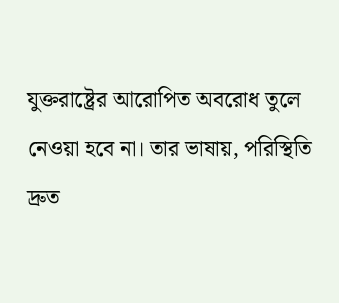যুক্তরাষ্ট্রের আরোপিত অবরোধ তুলে নেওয়া হবে না। তার ভাষায়, পরিস্থিতি দ্রুত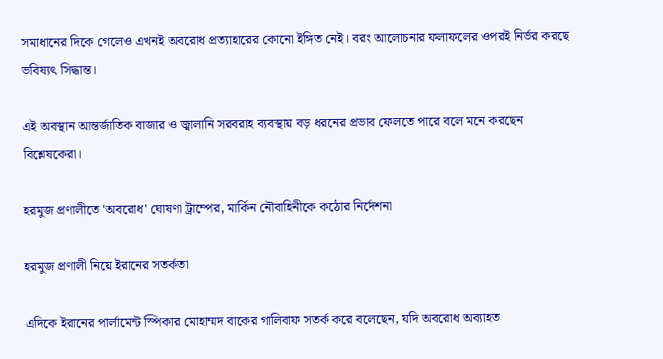সমাধানের দিকে গেলেও এখনই অবরোধ প্রত্যাহারের কোনো ইঙ্গিত নেই। বরং আলোচনার ফলাফলের ওপরই নির্ভর করছে ভবিষ্যৎ সিদ্ধান্ত।

এই অবস্থান আন্তর্জাতিক বাজার ও জ্বালানি সরবরাহ ব্যবস্থায় বড় ধরনের প্রভাব ফেলতে পারে বলে মনে করছেন বিশ্লেষকেরা।

হরমুজ প্রণালীতে 'অবরোধ' ঘোষণা ট্রাম্পের, মার্কিন নৌবাহিনীকে কঠোর নির্দেশনা

হরমুজ প্রণালী নিয়ে ইরানের সতর্কতা

এদিকে ইরানের পার্লামেন্ট স্পিকার মোহাম্মদ বাকের গালিবাফ সতর্ক করে বলেছেন, যদি অবরোধ অব্যাহত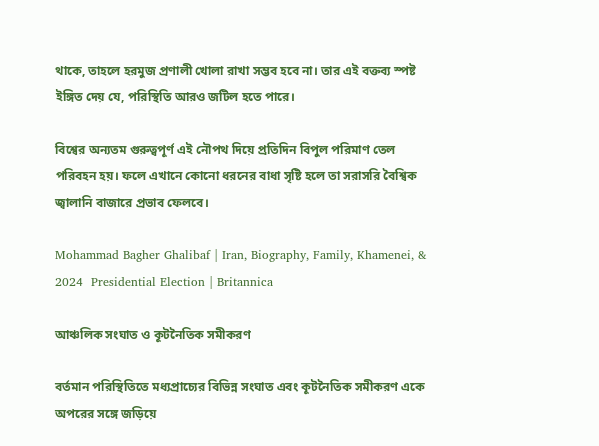থাকে, তাহলে হরমুজ প্রণালী খোলা রাখা সম্ভব হবে না। তার এই বক্তব্য স্পষ্ট ইঙ্গিত দেয় যে, পরিস্থিতি আরও জটিল হতে পারে।

বিশ্বের অন্যতম গুরুত্বপূর্ণ এই নৌপথ দিয়ে প্রতিদিন বিপুল পরিমাণ তেল পরিবহন হয়। ফলে এখানে কোনো ধরনের বাধা সৃষ্টি হলে তা সরাসরি বৈশ্বিক জ্বালানি বাজারে প্রভাব ফেলবে।

Mohammad Bagher Ghalibaf | Iran, Biography, Family, Khamenei, & 2024  Presidential Election | Britannica

আঞ্চলিক সংঘাত ও কূটনৈতিক সমীকরণ

বর্তমান পরিস্থিতিতে মধ্যপ্রাচ্যের বিভিন্ন সংঘাত এবং কূটনৈতিক সমীকরণ একে অপরের সঙ্গে জড়িয়ে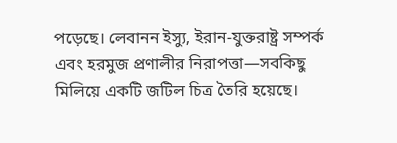পড়েছে। লেবানন ইস্যু, ইরান-যুক্তরাষ্ট্র সম্পর্ক এবং হরমুজ প্রণালীর নিরাপত্তা—সবকিছু মিলিয়ে একটি জটিল চিত্র তৈরি হয়েছে।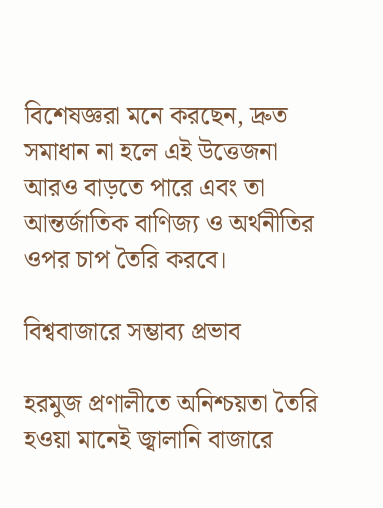বিশেষজ্ঞরা মনে করছেন, দ্রুত সমাধান না হলে এই উত্তেজনা আরও বাড়তে পারে এবং তা আন্তর্জাতিক বাণিজ্য ও অর্থনীতির ওপর চাপ তৈরি করবে।

বিশ্ববাজারে সম্ভাব্য প্রভাব

হরমুজ প্রণালীতে অনিশ্চয়তা তৈরি হওয়া মানেই জ্বালানি বাজারে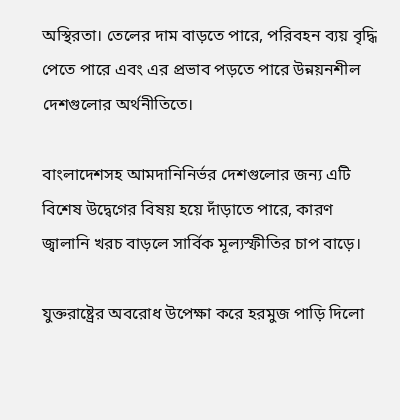অস্থিরতা। তেলের দাম বাড়তে পারে, পরিবহন ব্যয় বৃদ্ধি পেতে পারে এবং এর প্রভাব পড়তে পারে উন্নয়নশীল দেশগুলোর অর্থনীতিতে।

বাংলাদেশসহ আমদানিনির্ভর দেশগুলোর জন্য এটি বিশেষ উদ্বেগের বিষয় হয়ে দাঁড়াতে পারে, কারণ জ্বালানি খরচ বাড়লে সার্বিক মূল্যস্ফীতির চাপ বাড়ে।

যুক্তরাষ্ট্রের অবরোধ উপেক্ষা করে হরমুজ পাড়ি দিলো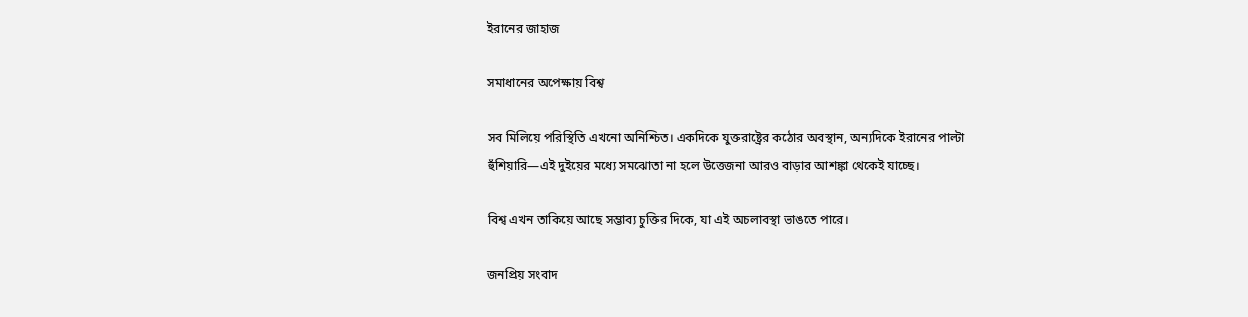ইরানের জাহাজ

সমাধানের অপেক্ষায় বিশ্ব

সব মিলিয়ে পরিস্থিতি এখনো অনিশ্চিত। একদিকে যুক্তরাষ্ট্রের কঠোর অবস্থান, অন্যদিকে ইরানের পাল্টা হুঁশিয়ারি—এই দুইয়ের মধ্যে সমঝোতা না হলে উত্তেজনা আরও বাড়ার আশঙ্কা থেকেই যাচ্ছে।

বিশ্ব এখন তাকিয়ে আছে সম্ভাব্য চুক্তির দিকে, যা এই অচলাবস্থা ভাঙতে পারে।

জনপ্রিয় সংবাদ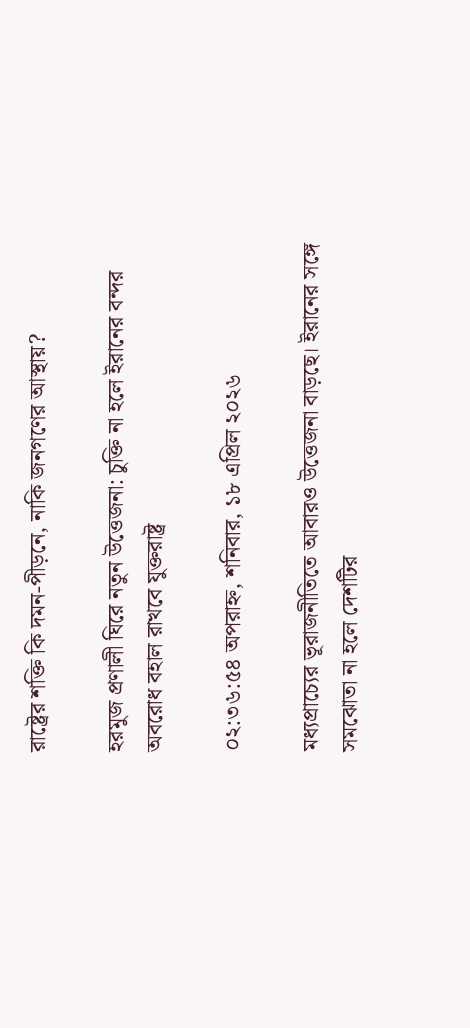রাষ্ট্রের শক্তি কি দমন-পীড়নে, নাকি জনগণের আস্থায়?

হরমুজ প্রণালী ঘিরে নতুন উত্তেজনা: চুক্তি না হলে ইরানের বন্দর অবরোধ বহাল রাখবে যুক্তরাষ্ট্র

০২:৩৬:৫৪ অপরাহ্ন, শনিবার, ১৮ এপ্রিল ২০২৬

মধ্যপ্রাচ্যের ভূরাজনীতিতে আবারও উত্তেজনা বাড়ছে। ইরানের সঙ্গে সমঝোতা না হলে দেশটির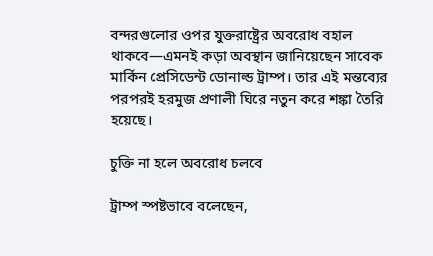বন্দরগুলোর ওপর যুক্তরাষ্ট্রের অবরোধ বহাল থাকবে—এমনই কড়া অবস্থান জানিয়েছেন সাবেক মার্কিন প্রেসিডেন্ট ডোনাল্ড ট্রাম্প। তার এই মন্তব্যের পরপরই হরমুজ প্রণালী ঘিরে নতুন করে শঙ্কা তৈরি হয়েছে।

চুক্তি না হলে অবরোধ চলবে

ট্রাম্প স্পষ্টভাবে বলেছেন,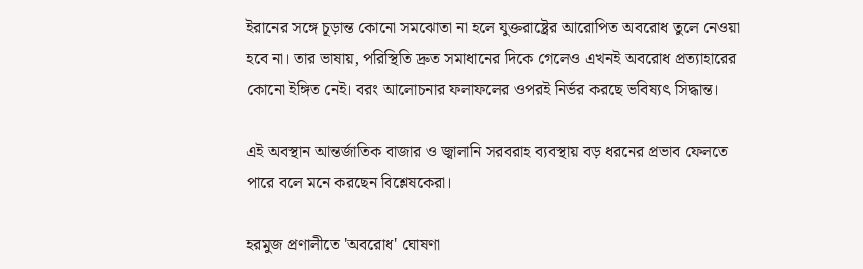ইরানের সঙ্গে চূড়ান্ত কোনো সমঝোতা না হলে যুক্তরাষ্ট্রের আরোপিত অবরোধ তুলে নেওয়া হবে না। তার ভাষায়, পরিস্থিতি দ্রুত সমাধানের দিকে গেলেও এখনই অবরোধ প্রত্যাহারের কোনো ইঙ্গিত নেই। বরং আলোচনার ফলাফলের ওপরই নির্ভর করছে ভবিষ্যৎ সিদ্ধান্ত।

এই অবস্থান আন্তর্জাতিক বাজার ও জ্বালানি সরবরাহ ব্যবস্থায় বড় ধরনের প্রভাব ফেলতে পারে বলে মনে করছেন বিশ্লেষকেরা।

হরমুজ প্রণালীতে 'অবরোধ' ঘোষণা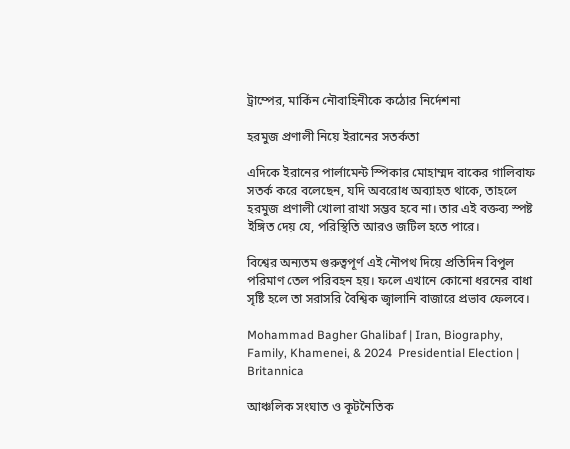ট্রাম্পের, মার্কিন নৌবাহিনীকে কঠোর নির্দেশনা

হরমুজ প্রণালী নিয়ে ইরানের সতর্কতা

এদিকে ইরানের পার্লামেন্ট স্পিকার মোহাম্মদ বাকের গালিবাফ সতর্ক করে বলেছেন, যদি অবরোধ অব্যাহত থাকে, তাহলে হরমুজ প্রণালী খোলা রাখা সম্ভব হবে না। তার এই বক্তব্য স্পষ্ট ইঙ্গিত দেয় যে, পরিস্থিতি আরও জটিল হতে পারে।

বিশ্বের অন্যতম গুরুত্বপূর্ণ এই নৌপথ দিয়ে প্রতিদিন বিপুল পরিমাণ তেল পরিবহন হয়। ফলে এখানে কোনো ধরনের বাধা সৃষ্টি হলে তা সরাসরি বৈশ্বিক জ্বালানি বাজারে প্রভাব ফেলবে।

Mohammad Bagher Ghalibaf | Iran, Biography, Family, Khamenei, & 2024  Presidential Election | Britannica

আঞ্চলিক সংঘাত ও কূটনৈতিক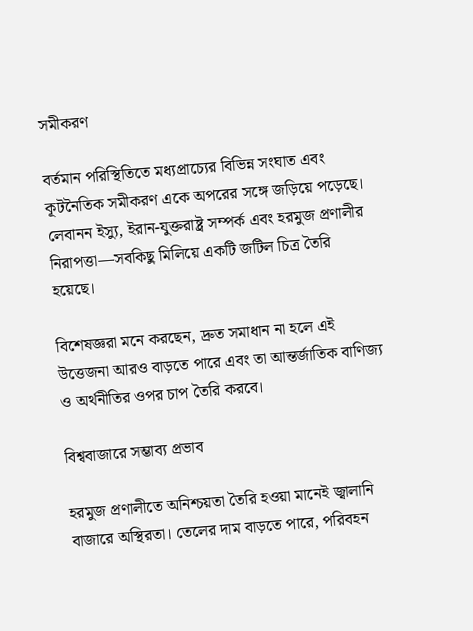সমীকরণ

বর্তমান পরিস্থিতিতে মধ্যপ্রাচ্যের বিভিন্ন সংঘাত এবং কূটনৈতিক সমীকরণ একে অপরের সঙ্গে জড়িয়ে পড়েছে। লেবানন ইস্যু, ইরান-যুক্তরাষ্ট্র সম্পর্ক এবং হরমুজ প্রণালীর নিরাপত্তা—সবকিছু মিলিয়ে একটি জটিল চিত্র তৈরি হয়েছে।

বিশেষজ্ঞরা মনে করছেন, দ্রুত সমাধান না হলে এই উত্তেজনা আরও বাড়তে পারে এবং তা আন্তর্জাতিক বাণিজ্য ও অর্থনীতির ওপর চাপ তৈরি করবে।

বিশ্ববাজারে সম্ভাব্য প্রভাব

হরমুজ প্রণালীতে অনিশ্চয়তা তৈরি হওয়া মানেই জ্বালানি বাজারে অস্থিরতা। তেলের দাম বাড়তে পারে, পরিবহন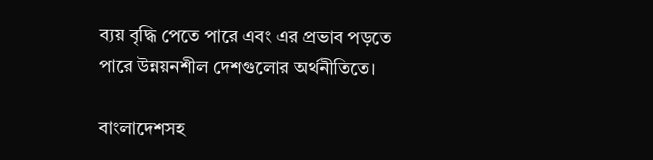ব্যয় বৃদ্ধি পেতে পারে এবং এর প্রভাব পড়তে পারে উন্নয়নশীল দেশগুলোর অর্থনীতিতে।

বাংলাদেশসহ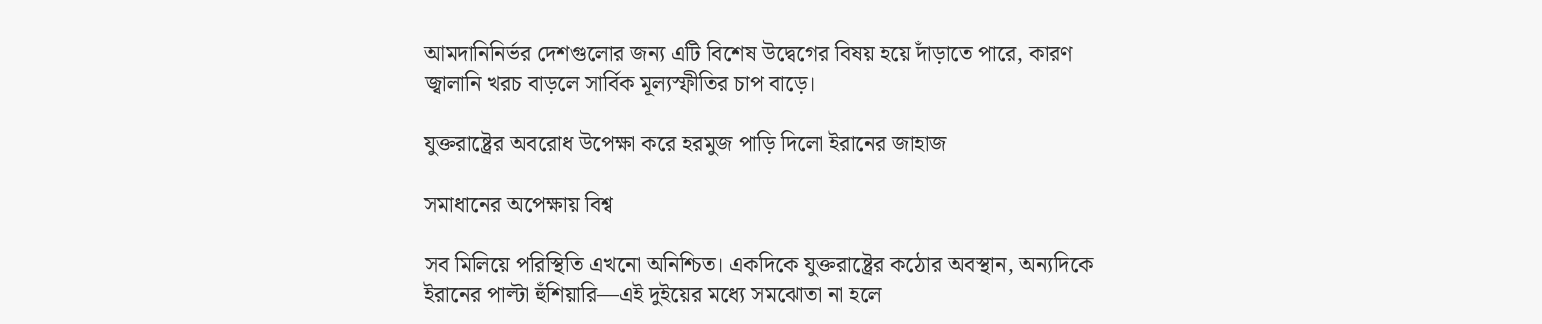আমদানিনির্ভর দেশগুলোর জন্য এটি বিশেষ উদ্বেগের বিষয় হয়ে দাঁড়াতে পারে, কারণ জ্বালানি খরচ বাড়লে সার্বিক মূল্যস্ফীতির চাপ বাড়ে।

যুক্তরাষ্ট্রের অবরোধ উপেক্ষা করে হরমুজ পাড়ি দিলো ইরানের জাহাজ

সমাধানের অপেক্ষায় বিশ্ব

সব মিলিয়ে পরিস্থিতি এখনো অনিশ্চিত। একদিকে যুক্তরাষ্ট্রের কঠোর অবস্থান, অন্যদিকে ইরানের পাল্টা হুঁশিয়ারি—এই দুইয়ের মধ্যে সমঝোতা না হলে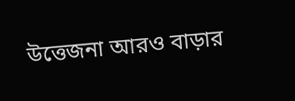উত্তেজনা আরও বাড়ার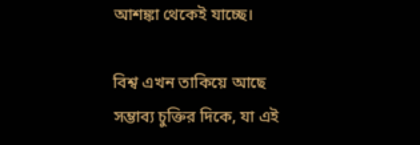আশঙ্কা থেকেই যাচ্ছে।

বিশ্ব এখন তাকিয়ে আছে সম্ভাব্য চুক্তির দিকে, যা এই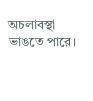অচলাবস্থা ভাঙতে পারে।